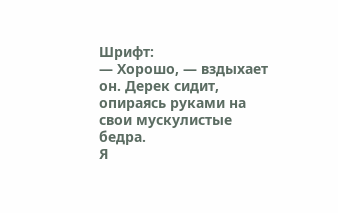Шрифт:
— Хорошо, — вздыхает он. Дерек сидит, опираясь руками на свои мускулистые бедра.
Я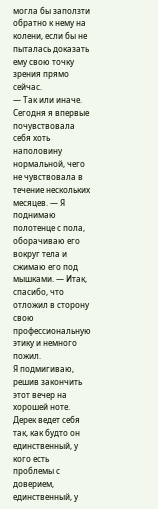могла бы заползти обратно к нему на колени, если бы не пыталась доказать ему свою точку зрения прямо сейчас.
— Так или иначе. Сегодня я впервые почувствовала себя хоть наполовину нормальной, чего не чувствовала в течение нескольких месяцев. — Я поднимаю полотенце с пола, оборачиваю его вокруг тела и сжимаю его под мышками. — Итак, спасибо, что отложил в сторону свою профессиональную этику и немного пожил.
Я подмигиваю, решив закончить этот вечер на хорошей ноте. Дерек ведет себя так, как будто он единственный, у кого есть проблемы с доверием, единственный, у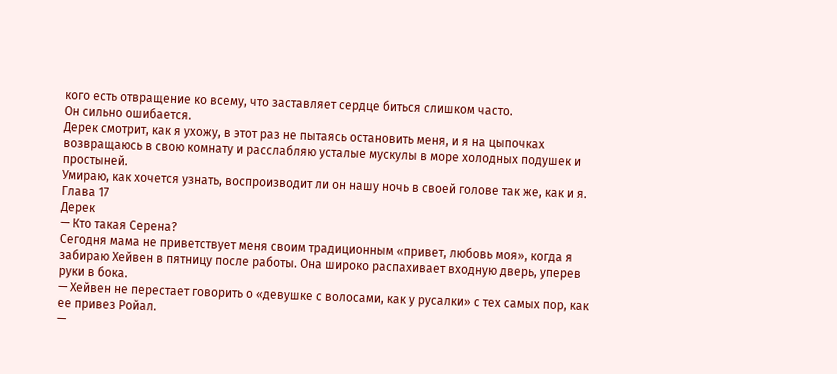кого есть отвращение ко всему, что заставляет сердце биться слишком часто.
Он сильно ошибается.
Дерек смотрит, как я ухожу, в этот раз не пытаясь остановить меня, и я на цыпочках возвращаюсь в свою комнату и расслабляю усталые мускулы в море холодных подушек и простыней.
Умираю, как хочется узнать, воспроизводит ли он нашу ночь в своей голове так же, как и я.
Глава 17
Дерек
— Кто такая Серена?
Сегодня мама не приветствует меня своим традиционным «привет, любовь моя», когда я забираю Хейвен в пятницу после работы. Она широко распахивает входную дверь, уперев руки в бока.
— Хейвен не перестает говорить о «девушке с волосами, как у русалки» с тех самых пор, как ее привез Ройал.
—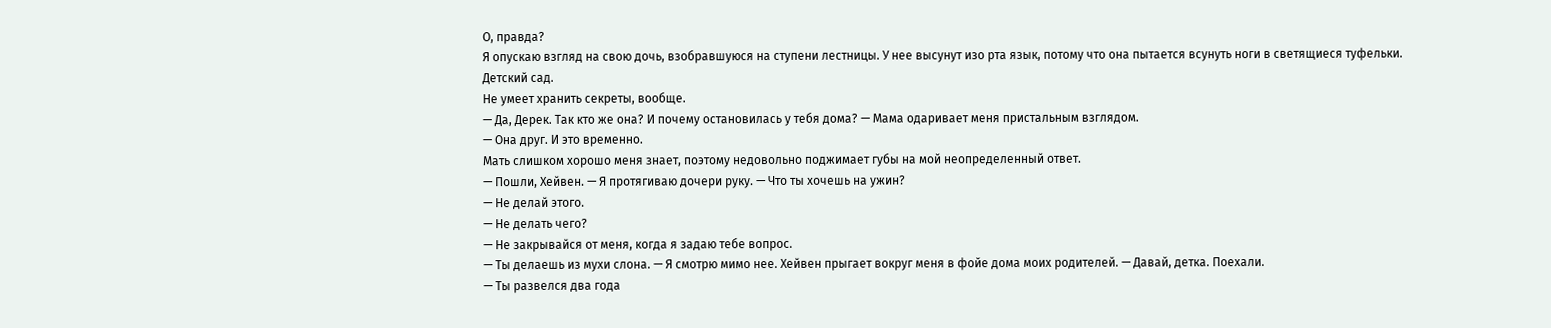О, правда?
Я опускаю взгляд на свою дочь, взобравшуюся на ступени лестницы. У нее высунут изо рта язык, потому что она пытается всунуть ноги в светящиеся туфельки.
Детский сад.
Не умеет хранить секреты, вообще.
— Да, Дерек. Так кто же она? И почему остановилась у тебя дома? — Мама одаривает меня пристальным взглядом.
— Она друг. И это временно.
Мать слишком хорошо меня знает, поэтому недовольно поджимает губы на мой неопределенный ответ.
— Пошли, Хейвен. — Я протягиваю дочери руку. — Что ты хочешь на ужин?
— Не делай этого.
— Не делать чего?
— Не закрывайся от меня, когда я задаю тебе вопрос.
— Ты делаешь из мухи слона. — Я смотрю мимо нее. Хейвен прыгает вокруг меня в фойе дома моих родителей. — Давай, детка. Поехали.
— Ты развелся два года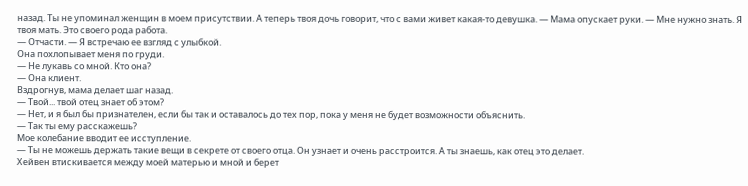назад. Ты не упоминал женщин в моем присутствии. А теперь твоя дочь говорит, что с вами живет какая-то девушка. — Мама опускает руки. — Мне нужно знать. Я твоя мать. Это своего рода работа.
— Отчасти. — Я встречаю ее взгляд с улыбкой.
Она похлопывает меня по груди.
— Не лукавь со мной. Кто она?
— Она клиент.
Вздрогнув, мама делает шаг назад.
— Твой... твой отец знает об этом?
— Нет, и я был бы признателен, если бы так и оставалось до тех пор, пока у меня не будет возможности объяснить.
— Так ты ему расскажешь?
Мое колебание вводит ее исступление.
— Ты не можешь держать такие вещи в секрете от своего отца. Он узнает и очень расстроится. А ты знаешь, как отец это делает.
Хейвен втискивается между моей матерью и мной и берет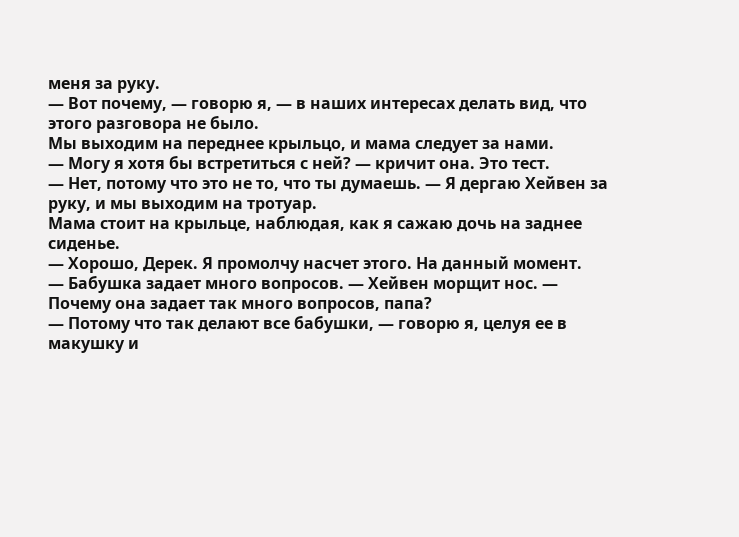меня за руку.
— Вот почему, — говорю я, — в наших интересах делать вид, что этого разговора не было.
Мы выходим на переднее крыльцо, и мама следует за нами.
— Могу я хотя бы встретиться с ней? — кричит она. Это тест.
— Нет, потому что это не то, что ты думаешь. — Я дергаю Хейвен за руку, и мы выходим на тротуар.
Мама стоит на крыльце, наблюдая, как я сажаю дочь на заднее сиденье.
— Хорошо, Дерек. Я промолчу насчет этого. На данный момент.
— Бабушка задает много вопросов. — Хейвен морщит нос. — Почему она задает так много вопросов, папа?
— Потому что так делают все бабушки, — говорю я, целуя ее в макушку и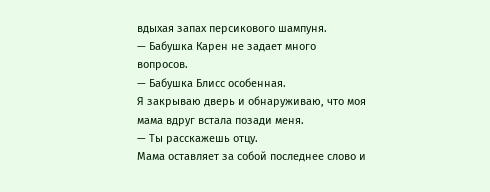вдыхая запах персикового шампуня.
— Бабушка Карен не задает много вопросов.
— Бабушка Блисс особенная.
Я закрываю дверь и обнаруживаю, что моя мама вдруг встала позади меня.
— Ты расскажешь отцу.
Мама оставляет за собой последнее слово и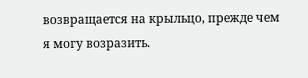возвращается на крыльцо, прежде чем я могу возразить.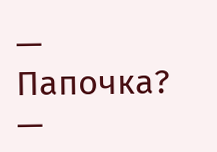— Папочка? —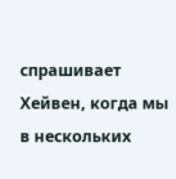спрашивает Хейвен, когда мы в нескольких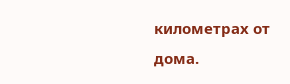километрах от дома.